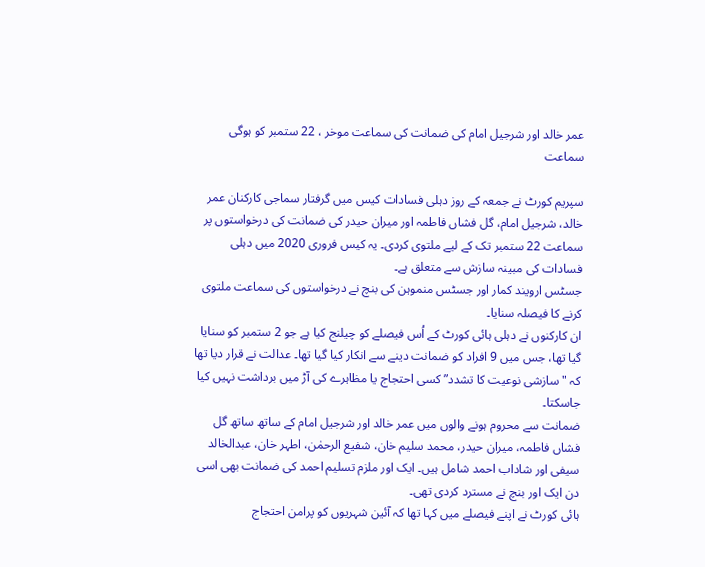عمر خالد اور شرجیل امام کی ضمانت کی سماعت موخر ، 22 ستمبر کو ہوگی سماعت

سپریم کورٹ نے جمعہ کے روز دہلی فسادات کیس میں گرفتار سماجی کارکنان عمر خالد، شرجیل امام، گل فشاں فاطمہ اور میران حیدر کی ضمانت کی درخواستوں پر سماعت 22 ستمبر تک کے لیے ملتوی کردی۔ یہ کیس فروری 2020 میں دہلی فسادات کی مبینہ سازش سے متعلق ہے۔
جسٹس ارویند کمار اور جسٹس منموہن کی بنچ نے درخواستوں کی سماعت ملتوی کرنے کا فیصلہ سنایا۔
ان کارکنوں نے دہلی ہائی کورٹ کے اُس فیصلے کو چیلنج کیا ہے جو 2 ستمبر کو سنایا گیا تھا، جس میں 9 افراد کو ضمانت دینے سے انکار کیا گیا تھا۔ عدالت نے قرار دیا تھا کہ "سازشی نوعیت کا تشدد” کسی احتجاج یا مظاہرے کی آڑ میں برداشت نہیں کیا جاسکتا۔
ضمانت سے محروم ہونے والوں میں عمر خالد اور شرجیل امام کے ساتھ ساتھ گل فشاں فاطمہ، میران حیدر، محمد سلیم خان، شفیع الرحمٰن، اطہر خان، عبدالخالد سیفی اور شاداب احمد شامل ہیں۔ ایک اور ملزم تسلیم احمد کی ضمانت بھی اسی دن ایک اور بنچ نے مسترد کردی تھی۔
ہائی کورٹ نے اپنے فیصلے میں کہا تھا کہ آئین شہریوں کو پرامن احتجاج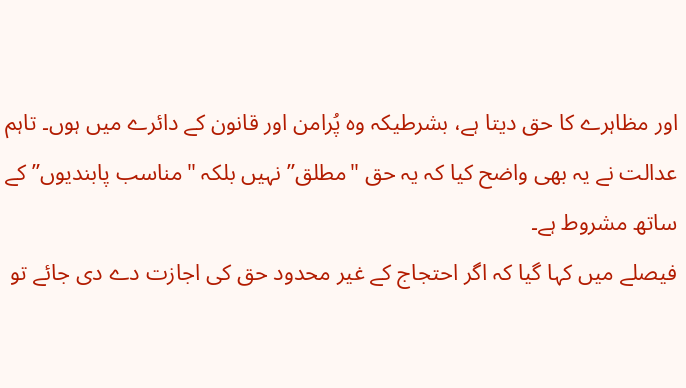اور مظاہرے کا حق دیتا ہے، بشرطیکہ وہ پُرامن اور قانون کے دائرے میں ہوں۔ تاہم عدالت نے یہ بھی واضح کیا کہ یہ حق "مطلق” نہیں بلکہ "مناسب پابندیوں” کے ساتھ مشروط ہے۔
فیصلے میں کہا گیا کہ اگر احتجاج کے غیر محدود حق کی اجازت دے دی جائے تو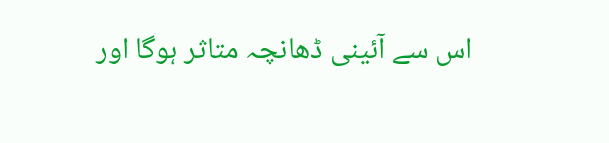اس سے آئینی ڈھانچہ متاثر ہوگا اور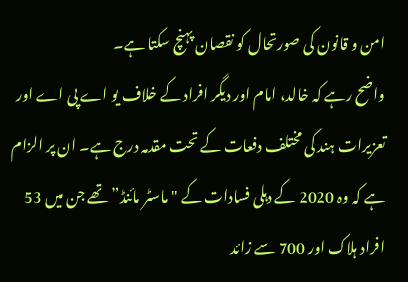امن و قانون کی صورتحال کو نقصان پہنچ سکتا ہے۔
واضح رہے کہ خالد، امام اور دیگر افراد کے خلاف یو اے پی اے اور تعزیرات ہند کی مختلف دفعات کے تحت مقدمہ درج ہے۔ ان پر الزام ہے کہ وہ 2020 کے دہلی فسادات کے "ماسٹر مائنڈ” تھے جن میں 53 افراد ہلاک اور 700 سے زائد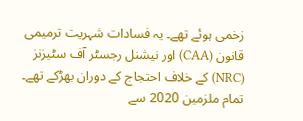زخمی ہوئے تھے۔ یہ فسادات شہریت ترمیمی قانون (CAA) اور نیشنل رجسٹر آف سٹیزنز (NRC) کے خلاف احتجاج کے دوران بھڑکے تھے۔
تمام ملزمین 2020 سے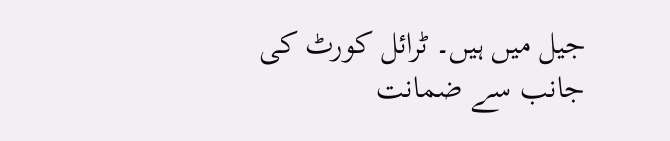جیل میں ہیں۔ ٹرائل کورٹ کی جانب سے ضمانت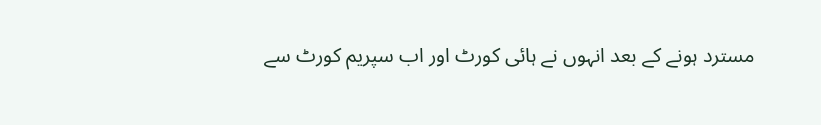مسترد ہونے کے بعد انہوں نے ہائی کورٹ اور اب سپریم کورٹ سے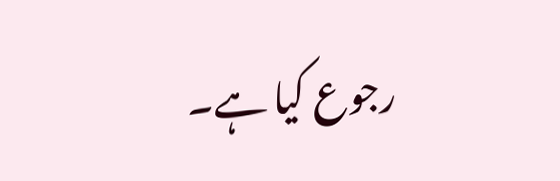رجوع کیا ہے۔